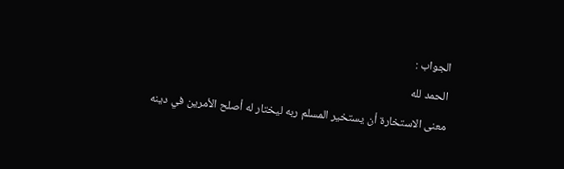الجواب :
الحمد لله
معنى الاستخارة أن يستخير المسلم ربه ليختار له أصلح الأمرين في دينه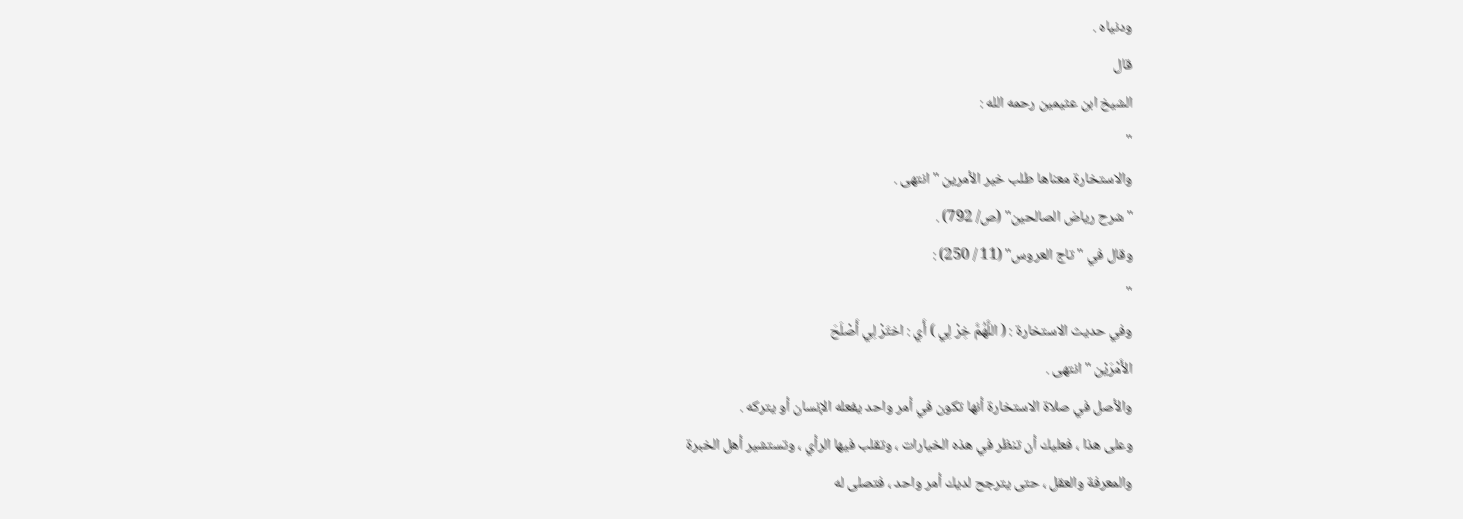ودنياه .
قال
الشيخ ابن عثيمين رحمه الله :
"
والاستخارة معناها طلب خير الأمرين " انتهى .
"شرح رياض الصالحين" (ص/ 792) .
وقال في "تاج العروس" (11 / 250) :
"
وفي حديث الاستخارة : ( اللَّهُمَّ خِرْ لِي ) أَي : اختَرْ لِي أَصْلَحَ
الأَمْرَيْن " انتهى .
والأصل في صلاة الاستخارة أنها تكون في أمر واحد يفعله الإنسان أو يتركه .
وعلى هذا ، فعليك أن تنظر في هذه الخيارات ، وتقلب فيها الرأي ، وتستشير أهل الخبرة
والمعرفة والعقل ، حتى يترجح لديك أمر واحد ، فتصلى له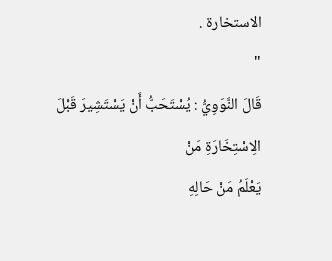الاستخارة .
"
قَالَ النَّوَوِيُّ : يُسْتَحَبُّ أَنْ يَسْتَشِيرَ قَبْلَ الِاسْتِخَارَةِ مَنْ
يَعْلَمُ مَنْ حَالِهِ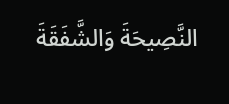النَّصِيحَةَ وَالشَّفَقَةَ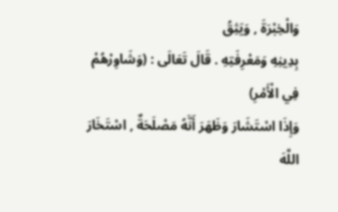وَالْخِبْرَةَ , وَيَثِقُ
بِدِينِهِ وَمَعْرِفَتِهِ . قَالَ تَعَالَى : (وَشَاوِرْهُمْ فِي الْأَمْرِ)
وَإِذَا اسْتَشَارَ وَظَهَرَ أَنَّهُ مَصْلَحَةٌ , اسْتَخَارَ اللَّهَ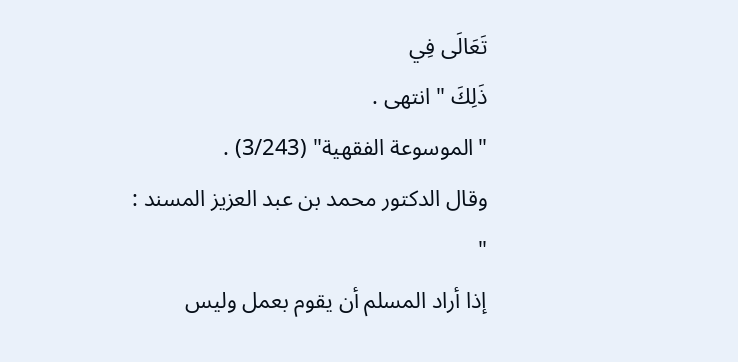تَعَالَى فِي
ذَلِكَ " انتهى .
"الموسوعة الفقهية" (3/243) .
وقال الدكتور محمد بن عبد العزيز المسند :
"
إذا أراد المسلم أن يقوم بعمل وليس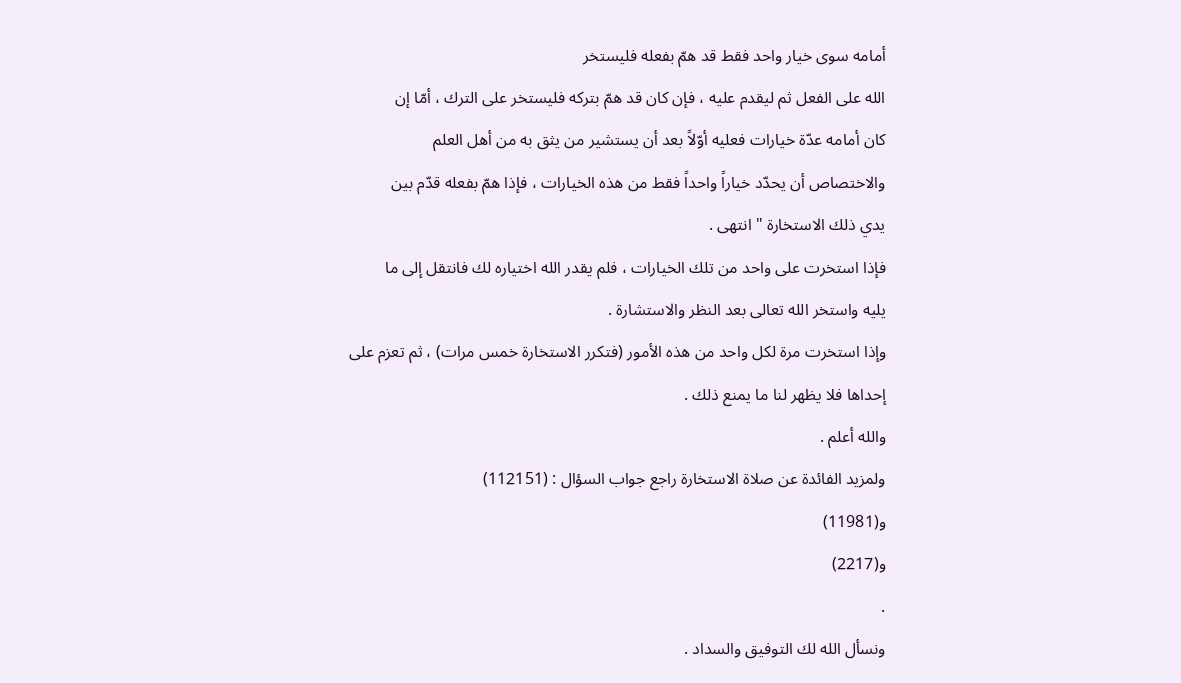أمامه سوى خيار واحد فقط قد همّ بفعله فليستخر
الله على الفعل ثم ليقدم عليه ، فإن كان قد همّ بتركه فليستخر على الترك ، أمّا إن
كان أمامه عدّة خيارات فعليه أوّلاً بعد أن يستشير من يثق به من أهل العلم
والاختصاص أن يحدّد خياراً واحداً فقط من هذه الخيارات ، فإذا همّ بفعله قدّم بين
يدي ذلك الاستخارة " انتهى .
فإذا استخرت على واحد من تلك الخيارات ، فلم يقدر الله اختياره لك فانتقل إلى ما
يليه واستخر الله تعالى بعد النظر والاستشارة .
وإذا استخرت مرة لكل واحد من هذه الأمور (فتكرر الاستخارة خمس مرات) ، ثم تعزم على
إحداها فلا يظهر لنا ما يمنع ذلك .
والله أعلم .
ولمزيد الفائدة عن صلاة الاستخارة راجع جواب السؤال : (112151)
و(11981)
و(2217)
.
ونسأل الله لك التوفيق والسداد .